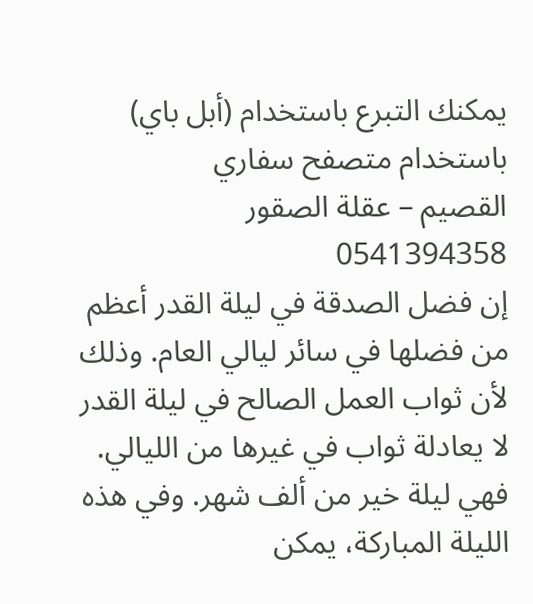يمكنك التبرع باستخدام (أبل باي) باستخدام متصفح سفاري
القصيم – عقلة الصقور
0541394358
إن فضل الصدقة في ليلة القدر أعظم من فضلها في سائر ليالي العام. وذلك لأن ثواب العمل الصالح في ليلة القدر لا يعادلة ثواب في غيرها من الليالي. فهي ليلة خير من ألف شهر. وفي هذه الليلة المباركة، يمكن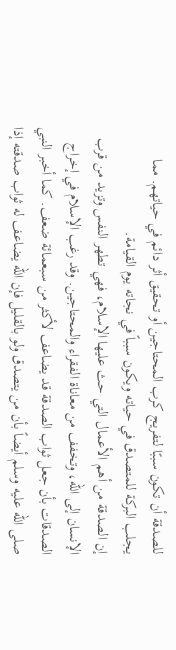للصدقة أن تكون سببًا لتفريج كرب المحتاجين أو تحقيق أثر دائم في حياتهم. مما يجلب البركة للمتصدق في حياته ويكون سبباً في نجاته يوم القيامة.
إن الصدقة من أهم الأعمال التي حث عليها الإسلام، فهي تطهر النفس وتزيد من قرب الإنسان إلى الله، وتخفف من معاناة الفقراء والمحتاجين. وقد رغب الإسلام في إخراج الصدقات بأن جعل ثواب الصدقة قد يضاعف لأكثر من سبعمائة ضعف. كما أخبر النبي صلى الله عليه وسلم أيضاً بأن من يتصدق ولو بالقليل فإن الله يضاعف له ثواب صدقته إذا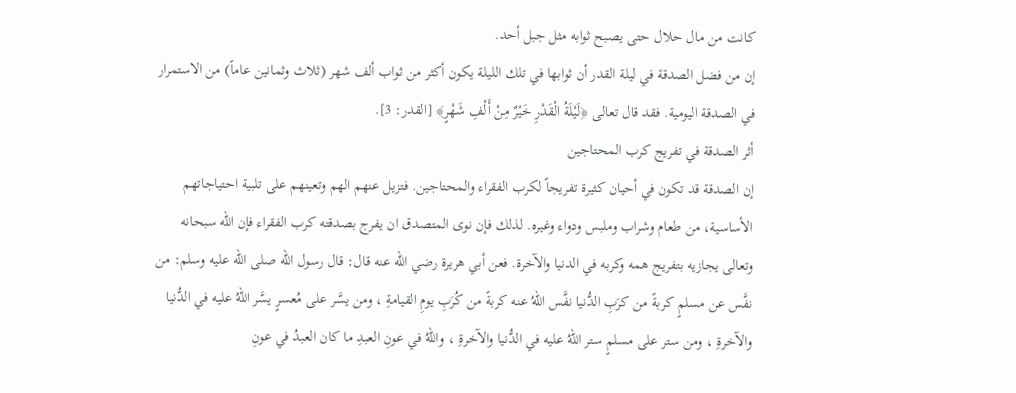كانت من مال حلال حتى يصبح ثوابه مثل جبل أحد.
إن من فضل الصدقة في ليلة القدر أن ثوابها في تلك الليلة يكون أكثر من ثواب ألف شهر (ثلاث وثمانين عاماً) من الاستمرار في الصدقة اليومية. فقد قال تعالى ﴿لَيْلَةُ الْقَدْرِ خَيْرٌ مِنْ أَلْفِ شَهْرٍ﴾ [القدر: 3].
أثر الصدقة في تفريج كرب المحتاجين
إن الصدقة قد تكون في أحيان كثيرة تفريجاً لكرب الفقراء والمحتاجين. فتزيل عنهم الهم وتعينهم على تلبية احتياجاتهم الأساسية، من طعام وشراب وملبس ودواء وغيره. لذلك فإن نوى المتصدق ان يفرج بصدقته كرب الفقراء فإن الله سبحانه وتعالى يجازيه بتفريج همه وكربه في الدنيا والآخرة. فعن أبي هريرة رضي الله عنه قال: قال رسول الله صلى الله عليه وسلم: من نفَّس عن مسلمٍ كربةً من كرَبِ الدُّنيا نفَّس اللهُ عنه كربةً من كُرَبِ يومِ القيامةِ ، ومن يسَّر على مُعسرٍ يسَّر اللهُ عليه في الدُّنيا والآخرةِ ، ومن ستر على مسلمٍ ستر اللهُ عليه في الدُّنيا والآخرةِ ، واللهُ في عونِ العبدِ ما كان العبدُ في عونِ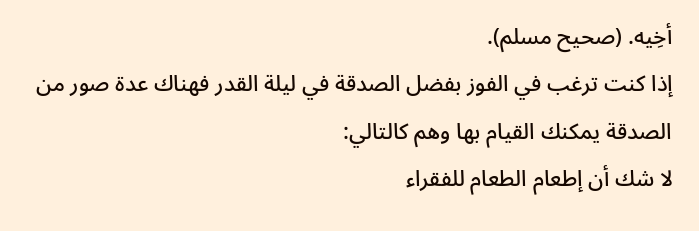أخِيه. (صحيح مسلم).
إذا كنت ترغب في الفوز بفضل الصدقة في ليلة القدر فهناك عدة صور من الصدقة يمكنك القيام بها وهم كالتالي:
لا شك أن إطعام الطعام للفقراء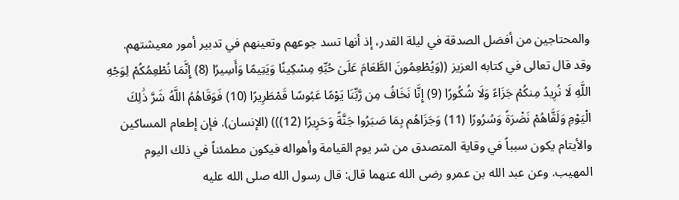والمحتاجين من أفضل الصدقة في ليلة القدر، إذ أنها تسد جوعهم وتعينهم في تدبير أمور معيشتهم. وقد قال تعالى في كتابه العزيز ((وَيُطْعِمُونَ الطَّعَامَ عَلَىٰ حُبِّهِ مِسْكِينًا وَيَتِيمًا وَأَسِيرًا (8) إِنَّمَا نُطْعِمُكُمْ لِوَجْهِ اللَّهِ لَا نُرِيدُ مِنكُمْ جَزَاءً وَلَا شُكُورًا (9) إِنَّا نَخَافُ مِن رَّبِّنَا يَوْمًا عَبُوسًا قَمْطَرِيرًا (10) فَوَقَاهُمُ اللَّهُ شَرَّ ذَٰلِكَ الْيَوْمِ وَلَقَّاهُمْ نَضْرَةً وَسُرُورًا (11) وَجَزَاهُم بِمَا صَبَرُوا جَنَّةً وَحَرِيرًا (12))) (الإنسان). فإن إطعام المساكين والأيتام يكون سبباً في وقاية المتصدق من شر يوم القيامة وأهواله فيكون مطمئناً في ذلك اليوم المهيب. وعن عبد الله بن عمرو رضى الله عنهما قال: قال رسول الله صلى الله عليه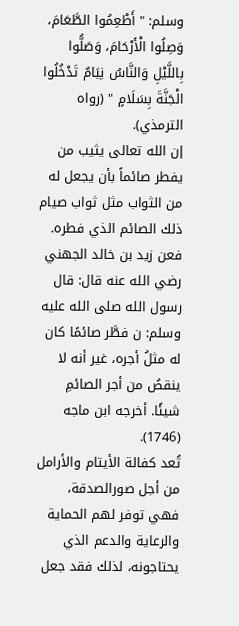وسلم: " أَطْعِمُوا الطَّعَامَ، وَصِلُوا الْأَرْحَامَ، وَصَلُّوا بِاللَّيْلِ وَالنَّاسُ نِيَامٌ تَدْخُلُوا الْجَنَّةَ بِسَلَامٍ " (رواه الترمذي).
إن الله تعالى يثيب من يفطر صائماً بأن يجعل له من الثواب مثل ثواب صيام ذلك الصائم الذي فطره. فعن زيد بن خالد الجهني رضي الله عنه قال: قال رسول الله صلى الله عليه وسلم: ن فطَّر صائمًا كان له مثلُ أجره، غير أنه لا ينقصُ من أجر الصائمِ شيئًا. أخرجه ابن ماجه (1746).
تُعد كفالة الأيتام والأرامل من أجل صورالصدقة، فهي توفر لهم الحماية والرعاية والدعم الذي يحتاجونه، لذلك فقد جعل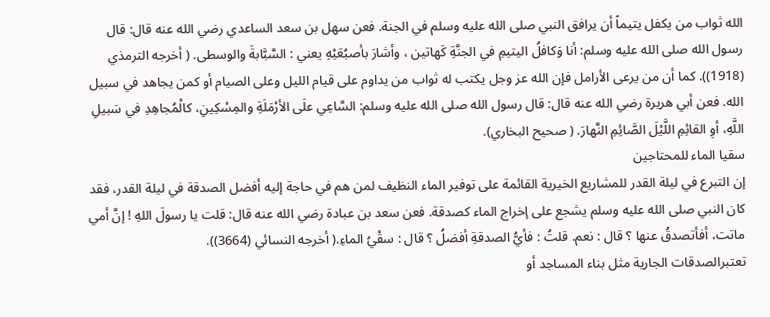الله ثواب من يكفل يتيماً أن يرافق النبي صلى الله عليه وسلم في الجنة. فعن سهل بن سعد الساعدي رضي الله عنه قال: قال رسول الله صلى الله عليه وسلم: أنا وَكافلُ اليتيمِ في الجنَّةِ كَهاتين ، وأشارَ بأصبُعَيْهِ يعني : السَّبَّابةَ والوسطى. ( أخرجه الترمذي (1918)). كما أن من يرعى الأرامل فإن الله عز وجل يكتب له ثواب من يداوم على قيام الليل وعلى الصيام أو كمن يجاهد في سبيل الله. فعن أبي هريرة رضي الله عنه قال: قال رسول الله صلى الله عليه وسلم: السَّاعِي علَى الأرْمَلَةِ والمِسْكِينِ، كالْمُجاهِدِ في سَبيلِ اللَّهِ، أوِ القائِمِ اللَّيْلَ الصَّائِمِ النَّهارَ. ( صحيح البخاري).
سقيا الماء للمحتاجين
إن التبرع في ليلة القدر للمشاريع الخيرية القائمة على توفير الماء النظيف لمن هم في حاجة إليه أفضل الصدقة في ليلة القدر، فقد كان النبي صلى الله عليه وسلم يشجع على إخراج الماء كصدقة. فعن سعد بن عبادة رضي الله عنه قال: قلت يا رسولَ اللهِ ! إنَّ أمي ماتت، أفأتصدقُ عنها ؟ قال : نعم. قلتُ : فأيُّ الصدقةِ أفضلُ ؟ قال : سقْيُ الماءِ.( أخرجه النسائي (3664)).
تعتبرالصدقات الجارية مثل بناء المساجد أو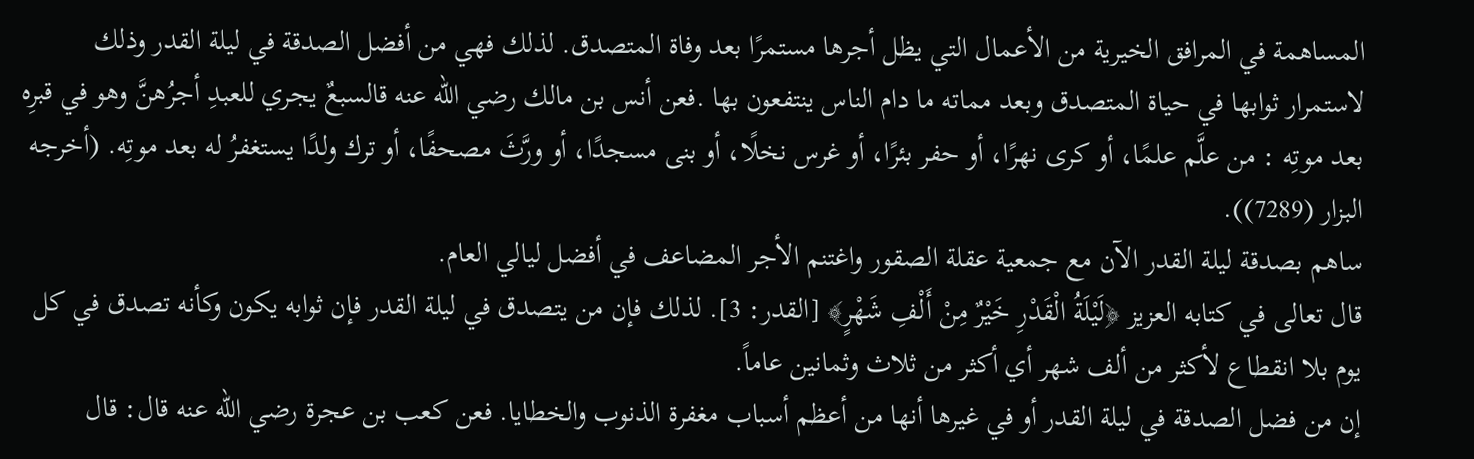المساهمة في المرافق الخيرية من الأعمال التي يظل أجرها مستمرًا بعد وفاة المتصدق. لذلك فهي من أفضل الصدقة في ليلة القدر وذلك لاستمرار ثوابها في حياة المتصدق وبعد مماته ما دام الناس ينتفعون بها .فعن أنس بن مالك رضي الله عنه قالسبعٌ يجري للعبدِ أجرُهنَّ وهو في قبرِه بعد موتِه : من علَّم علمًا، أو كرى نهرًا، أو حفر بئرًا، أو غرس نخلًا، أو بنى مسجدًا، أو ورَّثَ مصحفًا، أو ترك ولدًا يستغفرُ له بعد موتِه. (أخرجه البزار (7289)).
ساهم بصدقة ليلة القدر الآن مع جمعية عقلة الصقور واغتنم الأجر المضاعف في أفضل ليالي العام.
قال تعالى في كتابه العزيز ﴿لَيْلَةُ الْقَدْرِ خَيْرٌ مِنْ أَلْفِ شَهْرٍ﴾ [القدر: 3]. لذلك فإن من يتصدق في ليلة القدر فإن ثوابه يكون وكأنه تصدق في كل يوم بلا انقطاع لأكثر من ألف شهر أي أكثر من ثلاث وثمانين عاماً.
إن من فضل الصدقة في ليلة القدر أو في غيرها أنها من أعظم أسباب مغفرة الذنوب والخطايا. فعن كعب بن عجرة رضي الله عنه قال: قال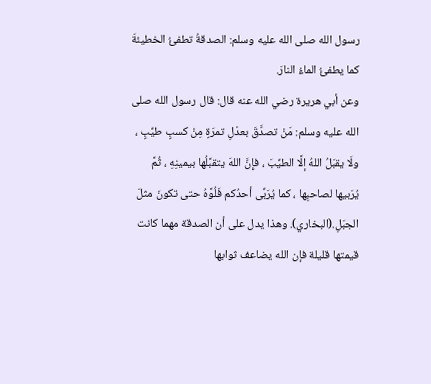رسول الله صلى الله عليه وسلم: الصدقةُ تطفئُ الخطيئةَ كما يطفئُ الماءُ النارَ.
وعن أبي هريرة رضي الله عنه قال: قال رسول الله صلى الله عليه وسلم: مَنْ تصدَّقَ بعدْلِ تمرَةٍ مِنْ كسبٍ طيِّبٍ ، ولَا يقبَلُ اللهُ إلَّا الطيِّبَ ، فإِنَّ اللهَ يتقبَّلُها بيمينِهِ ، ثُمَّ يُرَبيها لصاحبِها ، كما يُرَبِّى أحدُكم فَلُوَّهُ حتى تكونَ مثلَ الجبَلِ.(البخاري). وهذا يدل على أن الصدقة مهما كانت قيمتها قليلة فإن الله يضاعف ثوابها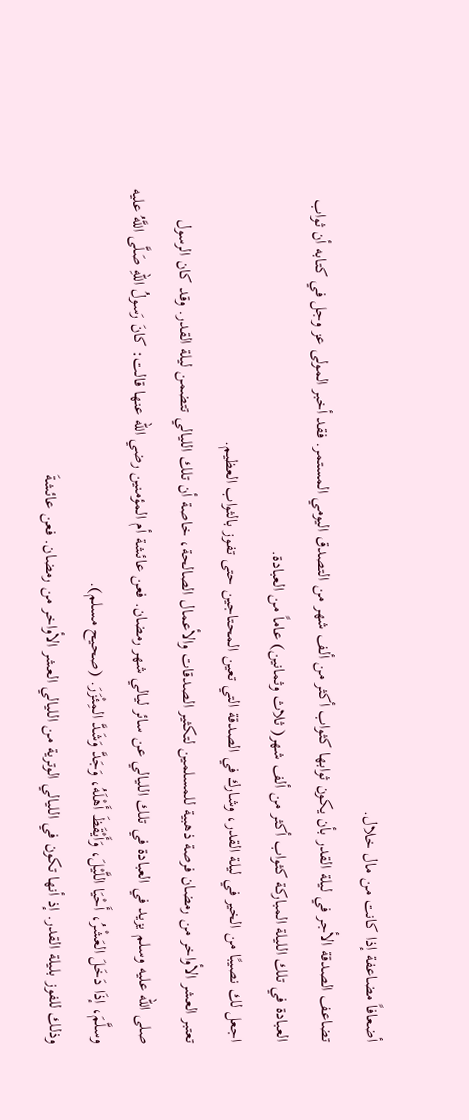أضعافاً مضاعفة إذا كانت من مال خلال.
تضاعف الصدقة الأجر في ليلة القدر بأن يكون ثوابها كثواب أكثر من ألف شهر من التصدق اليومي المستمر. فقد أخبر المولى عز وجل في كتابه أن ثواب العبادة في تلك الليلة المباركة كثواب أكثر من ألف شهر( ثلاث وثمانين) عاماً من العبادة.
اجعل لك نصيبًا من الخير في ليلة القدر، وشارك في الصدقة التي تعين المحتاجين حتى تفوز بالثواب العظيم.
تعتبر العشر الأواخر من رمضان فرصة ذهبية للمسلمين لتكثير الصدقات والأعمال الصالحة، خاصة أن تلك الليالي تتضمن ليلة القدر. وقد كان الرسول صلى الله عليه وسلم يزيد في العبادة في تلك الليالي عن سائر ليالي شهر رمضان. فعن عائشة أم المؤمنين رضي الله عنها قالت: كانَ رَسولُ اللهِ صَلَّى اللَّهُ عليه وسلَّمَ، إذَا دَخَلَ العَشْرُ، أَحْيَا اللَّيْلَ، وَأَيْقَظَ أَهْلَهُ، وَجَدَّ وَشَدَّ المِئْزَرَ. (صحيح مسلم).
وذلك للفوز بليلة القدر. إذ أنها تكون في الليالي الوترية من الليالي العشر الأواخر من رمضان. فعن عائشةَ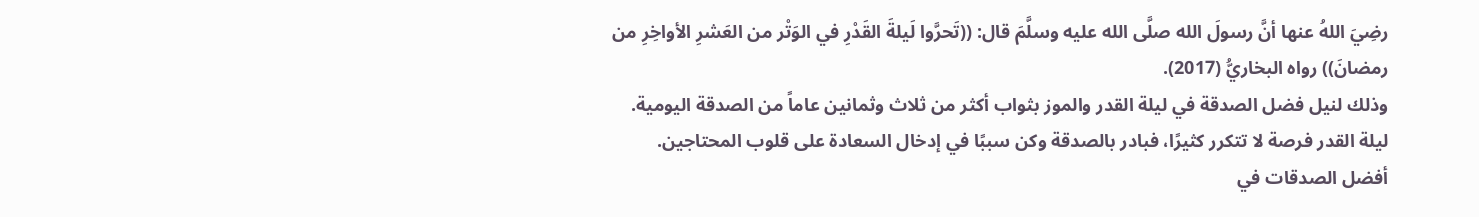رضِيَ اللهُ عنها أنَّ رسولَ الله صلَّى الله عليه وسلَّمَ قال: ((تَحرَّوا لَيلةَ القَدْرِ في الوَتْر من العَشرِ الأواخِرِ من رمضانَ)) رواه البخاريُّ (2017).
وذلك لنيل فضل الصدقة في ليلة القدر والموز بثواب أكثر من ثلاث وثمانين عاماً من الصدقة اليومية.
ليلة القدر فرصة لا تتكرر كثيرًا، فبادر بالصدقة وكن سببًا في إدخال السعادة على قلوب المحتاجين.
أفضل الصدقات في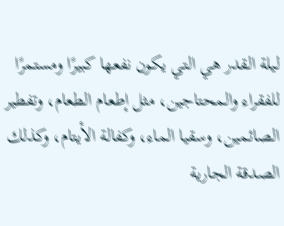ليلة القدر هي التي يكون نفعها كبيرًا ومستمرًا للفقراء والمحتاجين، مثل إطعام الطعام، وتفطير الصائمين، وسقيا الماء، وكفالة الأيتام، وكذلك الصدقة الجارية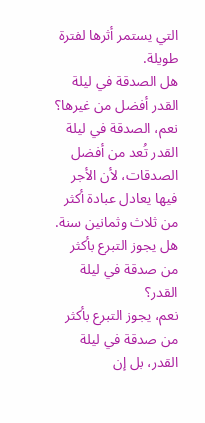التي يستمر أثرها لفترة طويلة.
هل الصدقة في ليلة القدر أفضل من غيرها؟
نعم، الصدقة في ليلة القدر تُعد من أفضل الصدقات، لأن الأجر فيها يعادل عبادة أكثر من ثلاث وثمانين سنة.
هل يجوز التبرع بأكثر من صدقة في ليلة القدر؟
نعم، يجوز التبرع بأكثر من صدقة في ليلة القدر، بل إن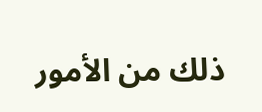ذلك من الأمور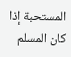المستحبة إذا كان المسلم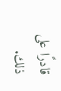قادرًا على ذلك.